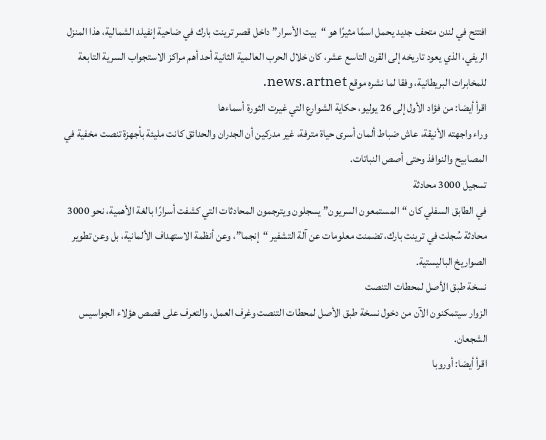افتتح في لندن متحف جديد يحمل اسمًا مثيرًا هو “بيت الأسرار” داخل قصر ترينت بارك في ضاحية إنفيلد الشمالية، هذا المنزل الريفي، الذي يعود تاريخه إلى القرن التاسع عشر، كان خلال الحرب العالمية الثانية أحد أهم مراكز الاستجواب السرية التابعة للمخابرات البريطانية، وفقا لما نشره موقع news.artnet.
اقرأ أيضا: من فؤاد الأول إلى 26 يوليو، حكاية الشوارع التي غيرت الثورة أسماءها
وراء واجهته الأنيقة، عاش ضباط ألمان أسرى حياة مترفة، غير مدركين أن الجدران والحدائق كانت مليئة بأجهزة تنصت مخفية في المصابيح والنوافذ وحتى أصص النباتات.
تسجيل 3000 محادثة
في الطابق السفلي كان “المستمعون السريون” يسجلون ويترجمون المحادثات التي كشفت أسرارًا بالغة الأهمية، نحو 3000 محادثة سُجلت في ترينت بارك، تضمنت معلومات عن آلة التشفير “إنجما”، وعن أنظمة الاستهداف الألمانية، بل وعن تطوير الصواريخ الباليستية.
نسخة طبق الأصل لمحطات التنصت
الزوار سيتمكنون الآن من دخول نسخة طبق الأصل لمحطات التنصت وغرف العمل، والتعرف على قصص هؤلاء الجواسيس الشجعان.
اقرأ أيضا: أوروبا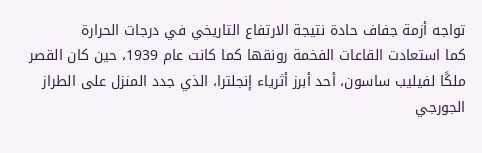تواجه أزمة جفاف حادة نتيجة الارتفاع التاريخي في درجات الحرارة
كما استعادت القاعات الفخمة رونقها كما كانت عام 1939، حين كان القصر ملكًا لفيليب ساسون، أحد أبرز أثرياء إنجلترا، الذي جدد المنزل على الطراز الجورجي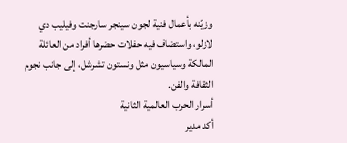وزيّنه بأعمال فنية لجون سينجر سارجنت وفيليب دي لازلو، واستضاف فيه حفلات حضرها أفراد من العائلة المالكة وسياسيون مثل ونستون تشرشل، إلى جانب نجوم الثقافة والفن.
أسرار الحرب العالمية الثانية
أكد مدير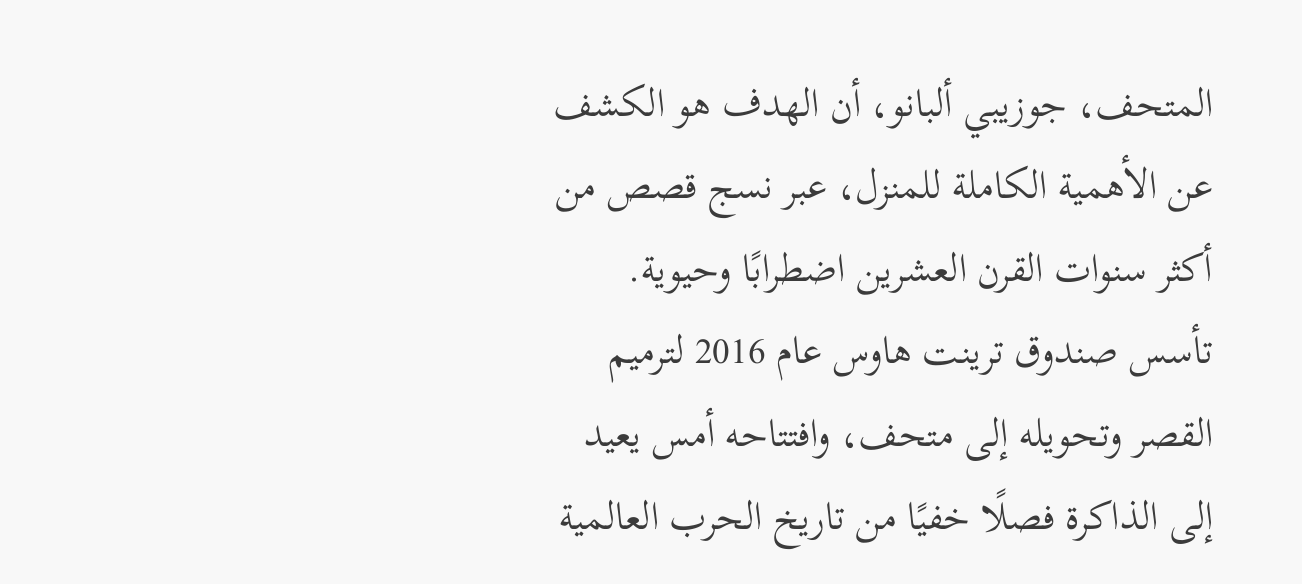المتحف، جوزيبي ألبانو، أن الهدف هو الكشف عن الأهمية الكاملة للمنزل، عبر نسج قصص من أكثر سنوات القرن العشرين اضطرابًا وحيوية.
تأسس صندوق ترينت هاوس عام 2016 لترميم القصر وتحويله إلى متحف، وافتتاحه أمس يعيد إلى الذاكرة فصلًا خفيًا من تاريخ الحرب العالمية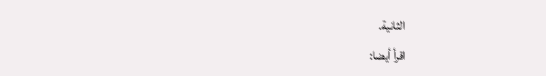الثانية.
اقرأ أيضا: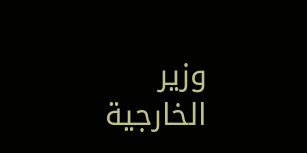وزير الخارجية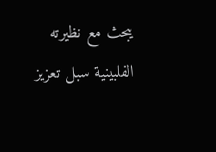يبحث مع نظيرته الفلبينية سبل تعزيز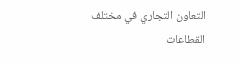التعاون التجاري في مختلف القطاعات